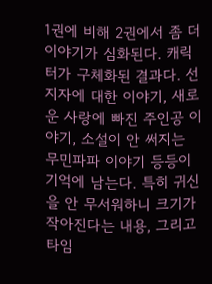1권에 비해 2권에서 좀 더 이야기가 심화된다. 캐릭터가 구체화된 결과다. 선지자에 대한 이야기, 새로운 사랑에 빠진 주인공 이야기, 소설이 안 써지는 무민파파 이야기 등등이 기억에 남는다. 특히 귀신을 안 무서워하니 크기가 작아진다는 내용, 그리고 타임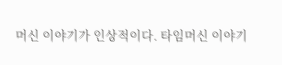머신 이야기가 인상적이다. 타임머신 이야기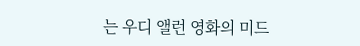는 우디 앨런 영화의 미드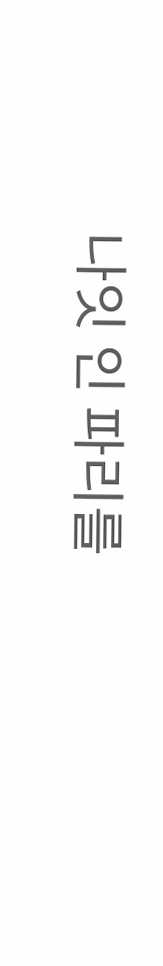나잇 인 파리를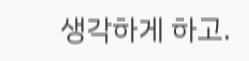생각하게 하고.